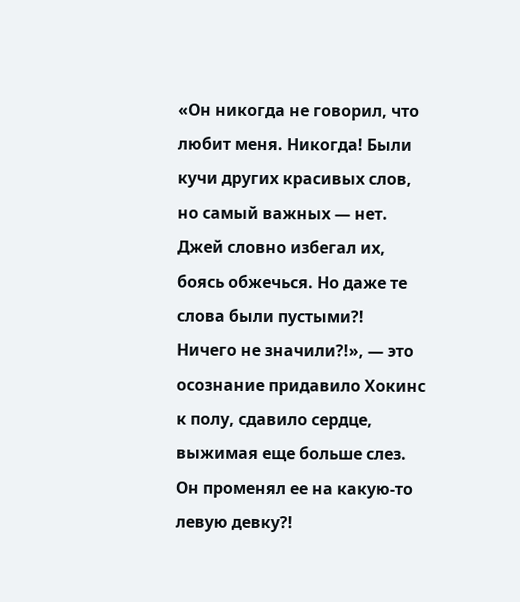«Он никогда не говорил, что любит меня. Никогда! Были кучи других красивых слов, но самый важных — нет. Джей словно избегал их, боясь обжечься. Но даже те слова были пустыми?! Ничего не значили?!», — это осознание придавило Хокинс к полу, сдавило сердце, выжимая еще больше слез. Он променял ее на какую-то левую девку?!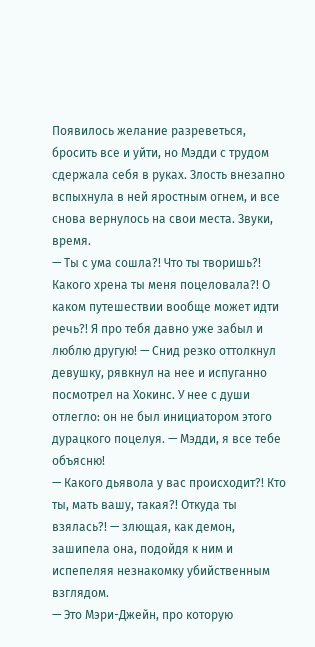Появилось желание разреветься, бросить все и уйти, но Мэдди с трудом сдержала себя в руках. Злость внезапно вспыхнула в ней яростным огнем, и все снова вернулось на свои места. Звуки, время.
— Ты с ума сошла?! Что ты творишь?! Какого хрена ты меня поцеловала?! О каком путешествии вообще может идти речь?! Я про тебя давно уже забыл и люблю другую! — Снид резко оттолкнул девушку, рявкнул на нее и испуганно посмотрел на Хокинс. У нее с души отлегло: он не был инициатором этого дурацкого поцелуя. — Мэдди, я все тебе объясню!
— Какого дьявола у вас происходит?! Кто ты, мать вашу, такая?! Откуда ты взялась?! — злющая, как демон, зашипела она, подойдя к ним и испепеляя незнакомку убийственным взглядом.
— Это Мэри-Джейн, про которую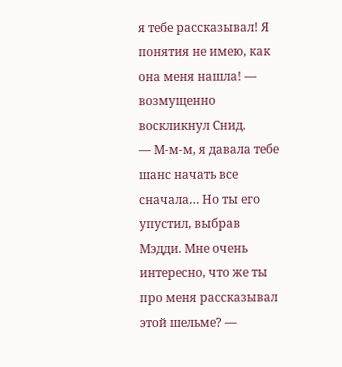я тебе рассказывал! Я понятия не имею, как она меня нашла! — возмущенно воскликнул Снид.
— М-м-м, я давала тебе шанс начать все сначала… Но ты его упустил, выбрав Мэдди. Мне очень интересно, что же ты про меня рассказывал этой шельме? —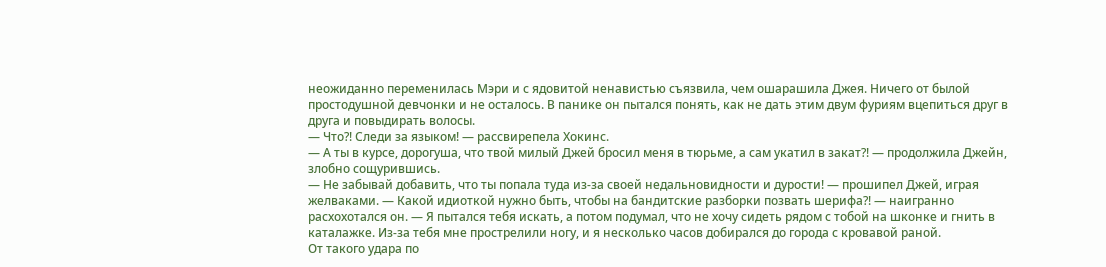неожиданно переменилась Мэри и с ядовитой ненавистью съязвила, чем ошарашила Джея. Ничего от былой простодушной девчонки и не осталось. В панике он пытался понять, как не дать этим двум фуриям вцепиться друг в друга и повыдирать волосы.
— Что?! Следи за языком! — рассвирепела Хокинс.
— А ты в курсе, дорогуша, что твой милый Джей бросил меня в тюрьме, а сам укатил в закат?! — продолжила Джейн, злобно сощурившись.
— Не забывай добавить, что ты попала туда из-за своей недальновидности и дурости! — прошипел Джей, играя желваками. — Какой идиоткой нужно быть, чтобы на бандитские разборки позвать шерифа?! — наигранно расхохотался он. — Я пытался тебя искать, а потом подумал, что не хочу сидеть рядом с тобой на шконке и гнить в каталажке. Из-за тебя мне прострелили ногу, и я несколько часов добирался до города с кровавой раной.
От такого удара по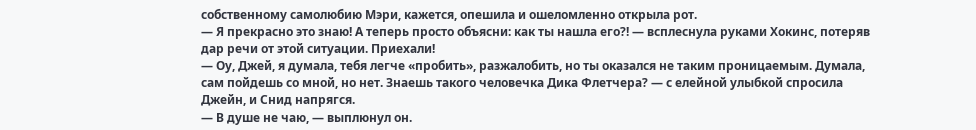собственному самолюбию Мэри, кажется, опешила и ошеломленно открыла рот.
— Я прекрасно это знаю! А теперь просто объясни: как ты нашла его?! — всплеснула руками Хокинс, потеряв дар речи от этой ситуации. Приехали!
— Оу, Джей, я думала, тебя легче «пробить», разжалобить, но ты оказался не таким проницаемым. Думала, сам пойдешь со мной, но нет. Знаешь такого человечка Дика Флетчера? — с елейной улыбкой спросила Джейн, и Снид напрягся.
— В душе не чаю, — выплюнул он.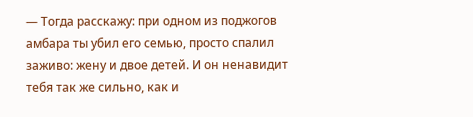— Тогда расскажу: при одном из поджогов амбара ты убил его семью, просто спалил заживо: жену и двое детей. И он ненавидит тебя так же сильно, как и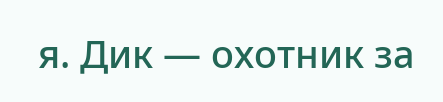я. Дик — охотник за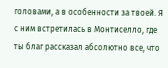головами, а в особенности за твоей. Я с ним встретилась в Монтиселло, где ты благ рассказал абсолютно все, что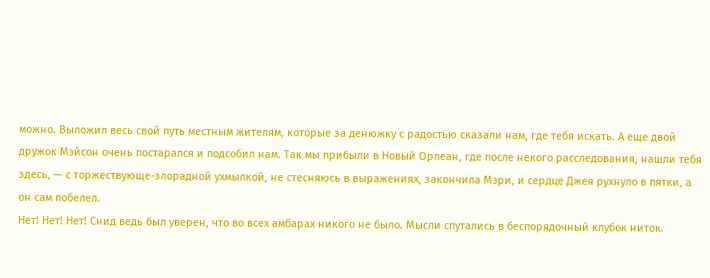можно. Выложил весь свой путь местным жителям, которые за денюжку с радостью сказали нам, где тебя искать. А еще двой дружок Мэйсон очень постарался и подсобил нам. Так мы прибыли в Новый Орлеан, где после некого расследования, нашли тебя здесь, — с торжествующе-злорадной ухмылкой, не стесняюсь в выражениях, закончила Мэри, и сердце Джея рухнуло в пятки, а он сам побелел.
Нет! Нет! Нет! Снид ведь был уверен, что во всех амбарах никого не было. Мысли спутались в беспорядочный клубок ниток.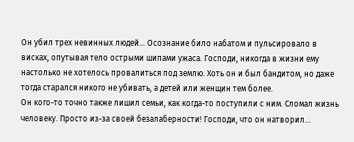Он убил трех невинных людей… Осознание било набатом и пульсировало в висках, опутывая тело острыми шипами ужаса. Господи, никогда в жизни ему настолько не хотелось провалиться под землю. Хоть он и был бандитом, но даже тогда старался никого не убивать, а детей или женщин тем более.
Он кого-то точно также лишил семьи, как когда-то поступили с ним. Сломал жизнь человеку. Просто из-за своей безалаберности! Господи, что он натворил…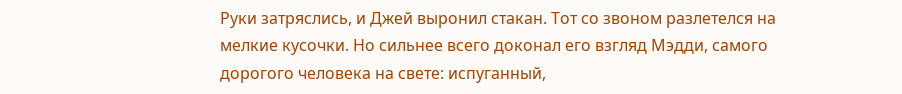Руки затряслись, и Джей выронил стакан. Тот со звоном разлетелся на мелкие кусочки. Но сильнее всего доконал его взгляд Мэдди, самого дорогого человека на свете: испуганный,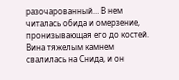разочарованный… В нем читалась обида и омерзение, пронизывающая его до костей.
Вина тяжелым камнем свалилась на Снида, и он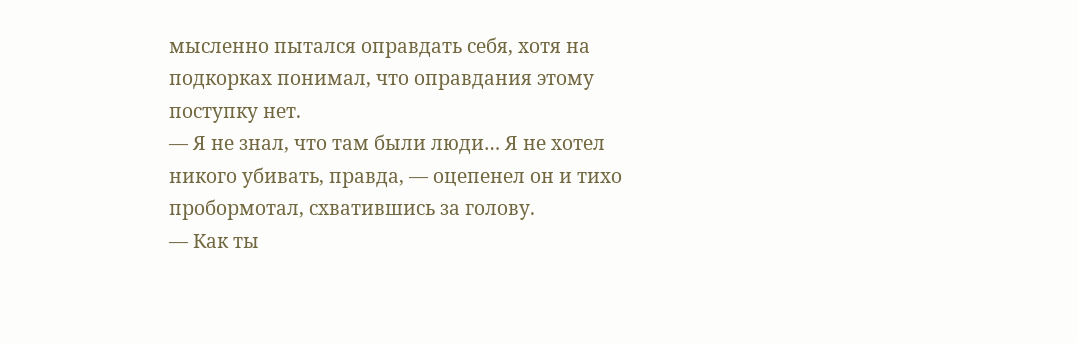мысленно пытался оправдать себя, хотя на подкорках понимал, что оправдания этому поступку нет.
— Я не знал, что там были люди… Я не хотел никого убивать, правда, — оцепенел он и тихо пробормотал, схватившись за голову.
— Как ты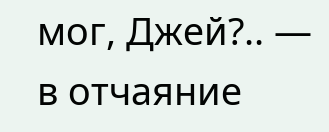мог, Джей?.. — в отчаяние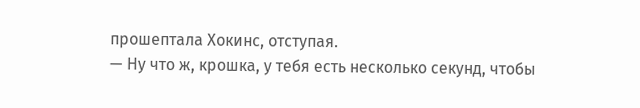прошептала Хокинс, отступая.
— Ну что ж, крошка, у тебя есть несколько секунд, чтобы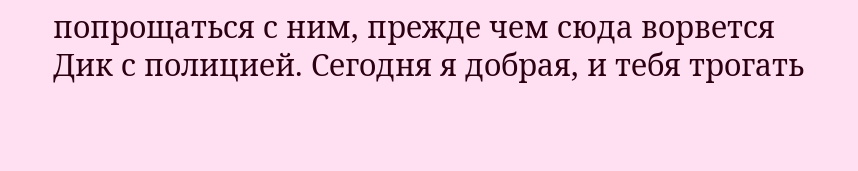попрощаться с ним, прежде чем сюда ворвется Дик с полицией. Сегодня я добрая, и тебя трогать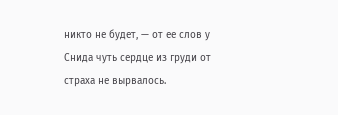никто не будет, — от ее слов у Снида чуть сердце из груди от страха не вырвалось.